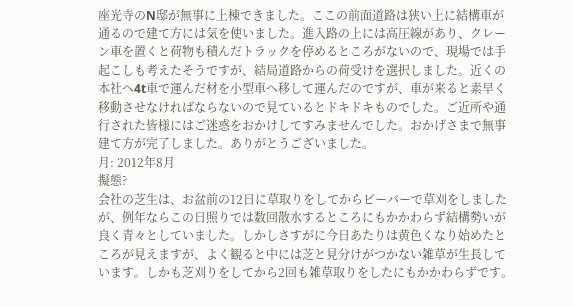座光寺のN邸が無事に上棟できました。ここの前面道路は狭い上に結構車が通るので建て方には気を使いました。進入路の上には高圧線があり、クレーン車を置くと荷物も積んだトラックを停めるところがないので、現場では手起こしも考えたそうですが、結局道路からの荷受けを選択しました。近くの本社へ4t車で運んだ材を小型車へ移して運んだのですが、車が来ると素早く移動させなければならないので見ているとドキドキものでした。ご近所や通行された皆様にはご迷惑をおかけしてすみませんでした。おかげさまで無事建て方が完了しました。ありがとうございました。
月: 2012年8月
擬態?
会社の芝生は、お盆前の12日に草取りをしてからビーバーで草刈をしましたが、例年ならこの日照りでは数回散水するところにもかかわらず結構勢いが良く青々としていました。しかしさすがに今日あたりは黄色くなり始めたところが見えますが、よく観ると中には芝と見分けがつかない雑草が生長しています。しかも芝刈りをしてから2回も雑草取りをしたにもかかわらずです。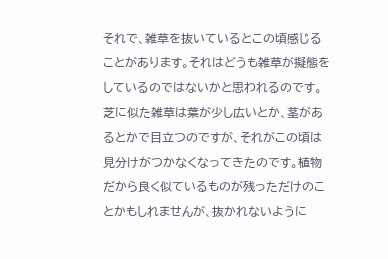それで、雑草を抜いているとこの頃感じることがあります。それはどうも雑草が擬態をしているのではないかと思われるのです。芝に似た雑草は葉が少し広いとか、茎があるとかで目立つのですが、それがこの頃は見分けがつかなくなってきたのです。植物だから良く似ているものが残っただけのことかもしれませんが、抜かれないように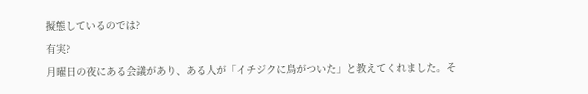擬態しているのでは?
有実?
月曜日の夜にある会議があり、ある人が「イチジクに鳥がついた」と教えてくれました。そ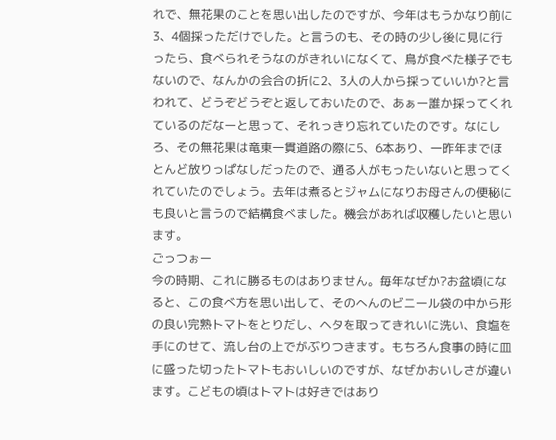れで、無花果のことを思い出したのですが、今年はもうかなり前に3、4個採っただけでした。と言うのも、その時の少し後に見に行ったら、食べられそうなのがきれいになくて、鳥が食べた様子でもないので、なんかの会合の折に2、3人の人から採っていいか?と言われて、どうぞどうぞと返しておいたので、あぁー誰か採ってくれているのだなーと思って、それっきり忘れていたのです。なにしろ、その無花果は竜東一貫道路の際に5、6本あり、一昨年までほとんど放りっぱなしだったので、通る人がもったいないと思ってくれていたのでしょう。去年は煮るとジャムになりお母さんの便秘にも良いと言うので結構食べました。機会があれば収穫したいと思います。
ごっつぉー
今の時期、これに勝るものはありません。毎年なぜか?お盆頃になると、この食べ方を思い出して、そのへんのビニール袋の中から形の良い完熟トマトをとりだし、ヘタを取ってきれいに洗い、食塩を手にのせて、流し台の上でがぶりつきます。もちろん食事の時に皿に盛った切ったトマトもおいしいのですが、なぜかおいしさが違います。こどもの頃はトマトは好きではあり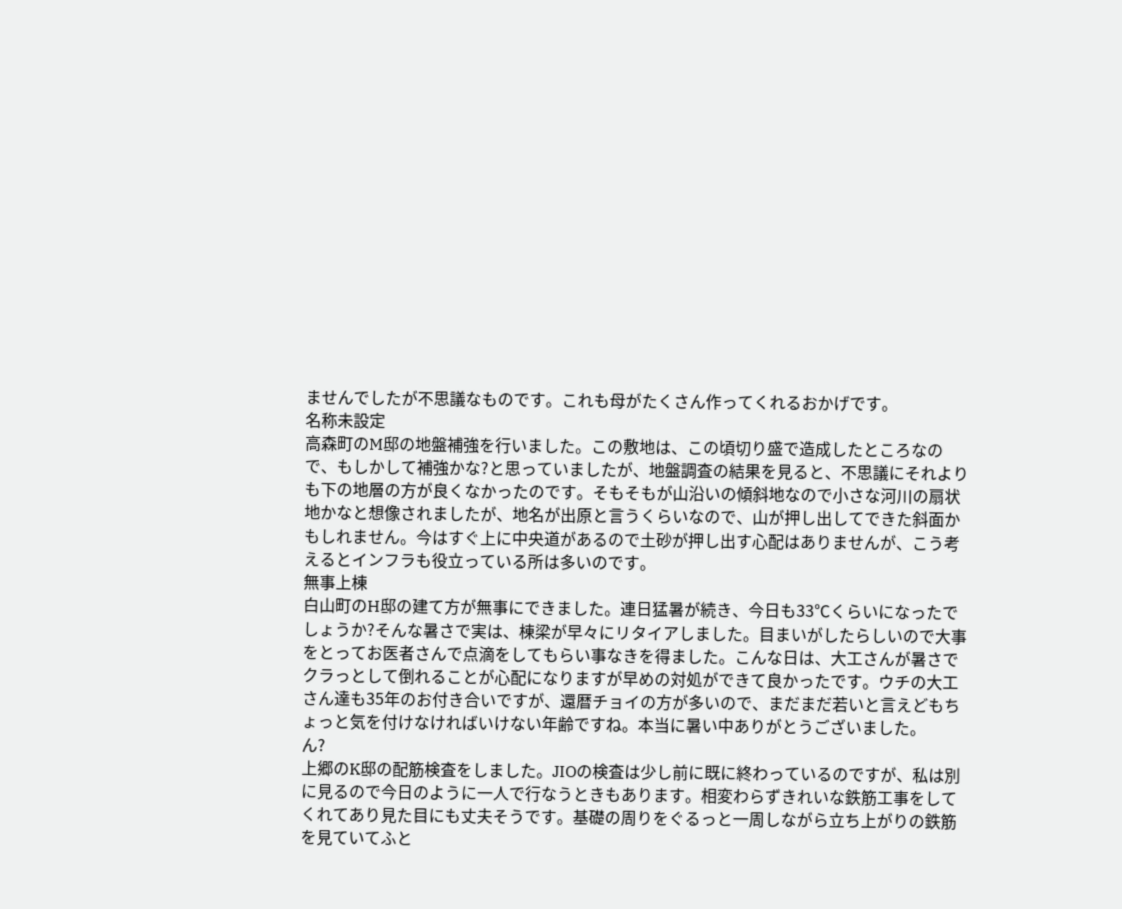ませんでしたが不思議なものです。これも母がたくさん作ってくれるおかげです。
名称未設定
高森町のM邸の地盤補強を行いました。この敷地は、この頃切り盛で造成したところなので、もしかして補強かな?と思っていましたが、地盤調査の結果を見ると、不思議にそれよりも下の地層の方が良くなかったのです。そもそもが山沿いの傾斜地なので小さな河川の扇状地かなと想像されましたが、地名が出原と言うくらいなので、山が押し出してできた斜面かもしれません。今はすぐ上に中央道があるので土砂が押し出す心配はありませんが、こう考えるとインフラも役立っている所は多いのです。
無事上棟
白山町のH邸の建て方が無事にできました。連日猛暑が続き、今日も33℃くらいになったでしょうか?そんな暑さで実は、棟梁が早々にリタイアしました。目まいがしたらしいので大事をとってお医者さんで点滴をしてもらい事なきを得ました。こんな日は、大工さんが暑さでクラっとして倒れることが心配になりますが早めの対処ができて良かったです。ウチの大工さん達も35年のお付き合いですが、還暦チョイの方が多いので、まだまだ若いと言えどもちょっと気を付けなければいけない年齢ですね。本当に暑い中ありがとうございました。
ん?
上郷のK邸の配筋検査をしました。JIOの検査は少し前に既に終わっているのですが、私は別に見るので今日のように一人で行なうときもあります。相変わらずきれいな鉄筋工事をしてくれてあり見た目にも丈夫そうです。基礎の周りをぐるっと一周しながら立ち上がりの鉄筋を見ていてふと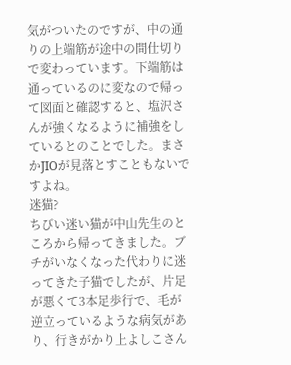気がついたのですが、中の通りの上端筋が途中の間仕切りで変わっています。下端筋は通っているのに変なので帰って図面と確認すると、塩沢さんが強くなるように補強をしているとのことでした。まさかJIOが見落とすこともないですよね。
迷猫?
ちびい迷い猫が中山先生のところから帰ってきました。ブチがいなくなった代わりに迷ってきた子猫でしたが、片足が悪くて3本足歩行で、毛が逆立っているような病気があり、行きがかり上よしこさん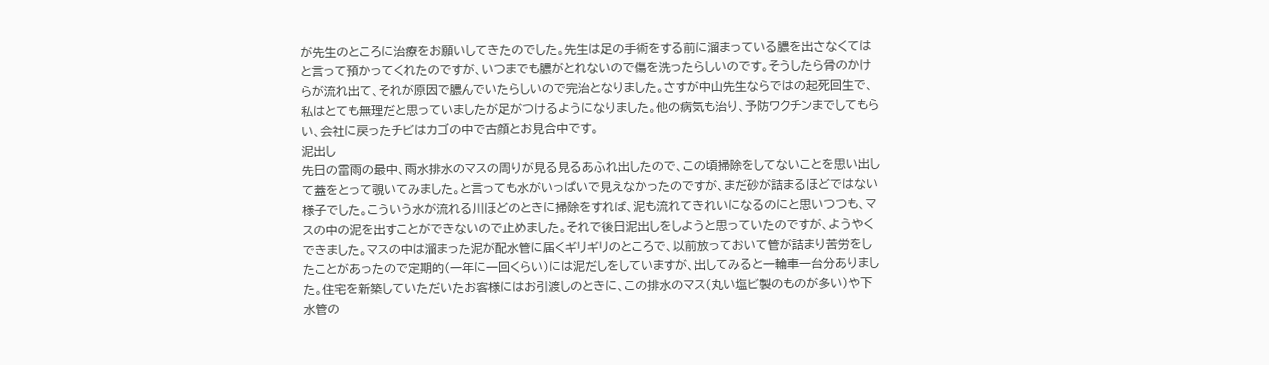が先生のところに治療をお願いしてきたのでした。先生は足の手術をする前に溜まっている膿を出さなくてはと言って預かってくれたのですが、いつまでも膿がとれないので傷を洗ったらしいのです。そうしたら骨のかけらが流れ出て、それが原因で膿んでいたらしいので完治となりました。さすが中山先生ならではの起死回生で、私はとても無理だと思っていましたが足がつけるようになりました。他の病気も治り、予防ワクチンまでしてもらい、会社に戻ったチビはカゴの中で古顔とお見合中です。
泥出し
先日の雷雨の最中、雨水排水のマスの周りが見る見るあふれ出したので、この頃掃除をしてないことを思い出して蓋をとって覗いてみました。と言っても水がいっぱいで見えなかったのですが、まだ砂が詰まるほどではない様子でした。こういう水が流れる川ほどのときに掃除をすれば、泥も流れてきれいになるのにと思いつつも、マスの中の泥を出すことができないので止めました。それで後日泥出しをしようと思っていたのですが、ようやくできました。マスの中は溜まった泥が配水管に届くギリギリのところで、以前放っておいて管が詰まり苦労をしたことがあったので定期的(一年に一回くらい)には泥だしをしていますが、出してみると一輪車一台分ありました。住宅を新築していただいたお客様にはお引渡しのときに、この排水のマス(丸い塩ビ製のものが多い)や下水管の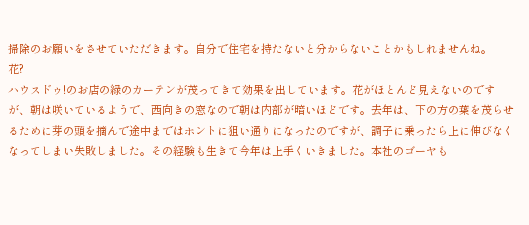掃除のお願いをさせていただきます。自分で住宅を持たないと分からないことかもしれませんね。
花?
ハウスドゥ!のお店の緑のカーテンが茂ってきて効果を出しています。花がほとんど見えないのですが、朝は咲いているようで、西向きの窓なので朝は内部が暗いほどです。去年は、下の方の葉を茂らせるために芽の頭を摘んで途中まではホントに狙い通りになったのですが、調子に乗ったら上に伸びなくなってしまい失敗しました。その経験も生きて今年は上手くいきました。本社のゴーヤも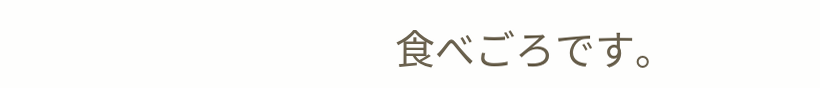食べごろです。